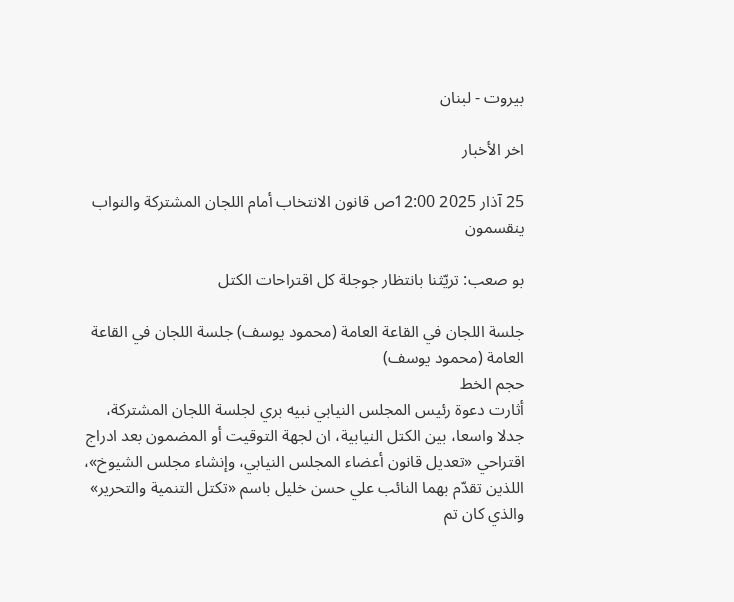بيروت - لبنان

اخر الأخبار

25 آذار 2025 12:00ص قانون الانتخاب أمام اللجان المشتركة والنواب ينقسمون

بو صعب: تريّثنا بانتظار جوجلة كل اقتراحات الكتل

جلسة اللجان في القاعة العامة (محمود يوسف) جلسة اللجان في القاعة العامة (محمود يوسف)
حجم الخط
أثارت دعوة رئيس المجلس النيابي نبيه بري لجلسة اللجان المشتركة، جدلا واسعا، بين الكتل النيابية، ان لجهة التوقيت أو المضمون بعد ادراج اقتراحي «تعديل قانون أعضاء المجلس النيابي، وإنشاء مجلس الشيوخ»، اللذين تقدّم بهما النائب علي حسن خليل باسم «تكتل التنمية والتحرير» والذي كان تم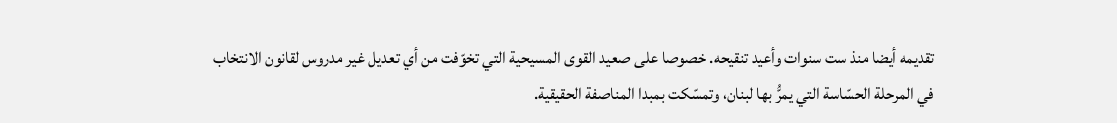تقديمه أيضا منذ ست سنوات وأعيد تنقيحه. خصوصا على صعيد القوى المسيحية التي تخوّفت من أي تعديل غير مدروس لقانون الانتخاب في المرحلة الحسّاسة التي يمرُّ بها لبنان، وتمسّكت بمبدا المناصفة الحقيقية.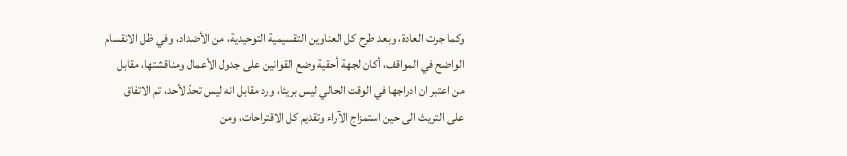وكما جرت العادة، وبعد طرح كل العناوين التقسيمية التوحيدية، من الأضداد، وفي ظل الانقسام الواضح في المواقف، أكان لجهة أحقية وضع القوانين على جدول الأعمال ومناقشتها، مقابل من اعتبر ان ادراجها في الوقت الحالي ليس بريئا، ورد مقابل انه ليس تحدّ لأحد، تم الاتفاق على التريث الى حين استمزاج الآراء وتقديم كل الاقتراحات، ومن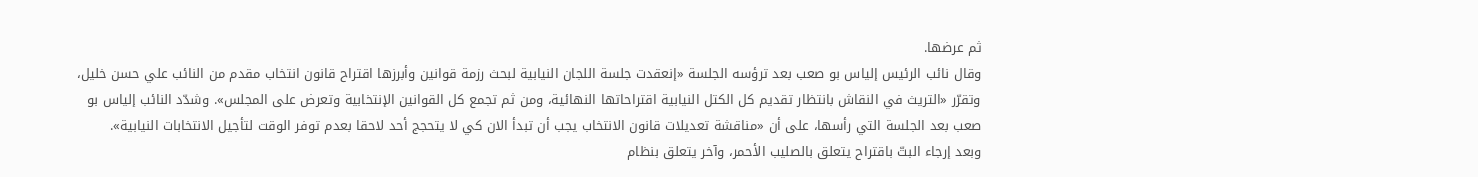ثم عرضها.
وقال نائب الرئيس إلياس بو صعب بعد ترؤسه الجلسة «إنعقدت جلسة اللجان النيابية لبحث رزمة قوانين وأبرزها اقتراح قانون انتخاب مقدم من النائب علي حسن خليل، وتقرّر «التريث في النقاش بانتظار تقديم كل الكتل النيابية اقتراحاتها النهائية، ومن ثم تجمع كل القوانين الإنتخابية وتعرض على المجلس». وشدّد النائب إلياس بو صعب بعد الجلسة التي رأسها، على أن «مناقشة تعديلات قانون الانتخاب يجب أن تبدأ الان كي لا يتحجج أحد لاحقا بعدم توفر الوقت لتأجيل الانتخابات النيابية».
وبعد إرجاء البتّ باقتراح يتعلق بالصليب الأحمر، وآخر يتعلق بنظام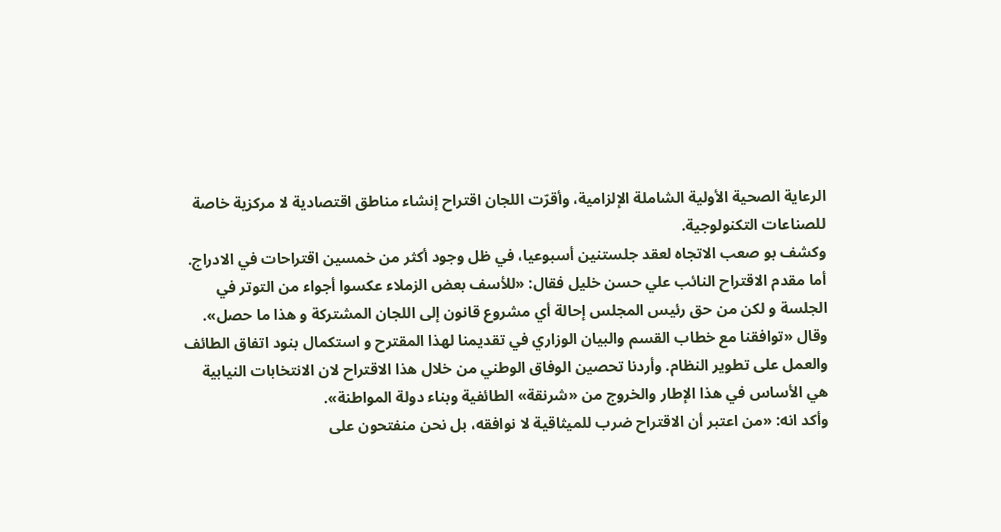الرعاية الصحية الأولية الشاملة الإلزامية، وأقرّت اللجان اقتراح إنشاء مناطق اقتصادية لا مركزية خاصة للصناعات التكنولوجية.
وكشف بو صعب الاتجاه لعقد جلستنين أسبوعيا، في ظل وجود أكثر من خمسين اقتراحات في الادراج.
أما مقدم الاقتراح النائب علي حسن خليل فقال: «للأسف بعض الزملاء عكسوا أجواء من التوتر في الجلسة و لكن من حق رئيس المجلس إحالة أي مشروع قانون إلى اللجان المشتركة و هذا ما حصل».
وقال «توافقنا مع خطاب القسم والبيان الوزاري في تقديمنا لهذا المقترح و استكمال بنود اتفاق الطائف والعمل على تطوير النظام. وأردنا تحصين الوفاق الوطني من خلال هذا الاقتراح لان الانتخابات النيابية هي الأساس في هذا الإطار والخروج من «شرنقة» الطائفية وبناء دولة المواطنة».
وأكد انه: «من اعتبر أن الاقتراح ضرب للميثاقية لا نوافقه، بل نحن منفتحون على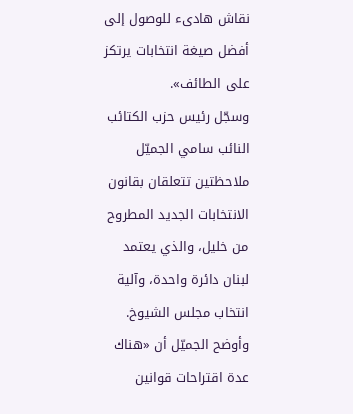نقاش هادىء للوصول إلى أفضل صيغة انتخابات يرتكز على الطائف».
وسجّل رئيس حزب الكتائب النائب سامي الجميّل ملاحظتين تتعلقان بقانون الانتخابات الجديد المطروح من خليل، والذي يعتمد لبنان دائرة واحدة، وآلية انتخاب مجلس الشيوخ. وأوضح الجميّل أن «هناك عدة اقتراحات قوانين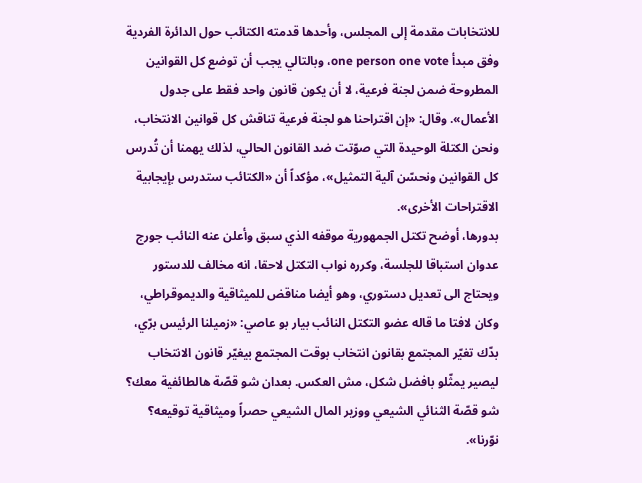للانتخابات مقدمة إلى المجلس، وأحدها قدمته الكتائب حول الدائرة الفردية وفق مبدأ one person one vote، وبالتالي يجب أن توضع كل القوانين المطروحة ضمن لجنة فرعية، لا أن يكون قانون واحد فقط على جدول الأعمال». وقال: «إن اقتراحنا هو لجنة فرعية تناقش كل قوانين الانتخاب، ونحن الكتلة الوحيدة التي صوّتت ضد القانون الحالي، لذلك يهمنا أن تُدرس كل القوانين ونحسّن آلية التمثيل»، مؤكداً أن «الكتائب ستدرس بإيجابية الاقتراحات الأخرى».
بدورها، أوضح تكتل الجمهورية موقفه الذي سبق وأعلن عنه النائب جورج عدوان استباقا للجلسة، وكرره نواب التكتل لاحقا، انه مخالف للدستور ويحتاج الى تعديل دستوري، وهو أيضا مناقض للميثاقية والديموقراطي، وكان لافتا ما قاله عضو التكتل النائب بيار بو عاصي: «زميلنا الرئيس برّي، بدّك تغيّر المجتمع بقانون انتخاب بوقت المجتمع بيغيّر قانون الانتخاب ليصير يمثّلو بافضل شكل، مش العكس. بعدان شو قصّة هالطائفية معك؟ شو قصّة الثنائي الشيعي ووزير المال الشيعي حصراً وميثاقية توقيعه؟ نوّرنا».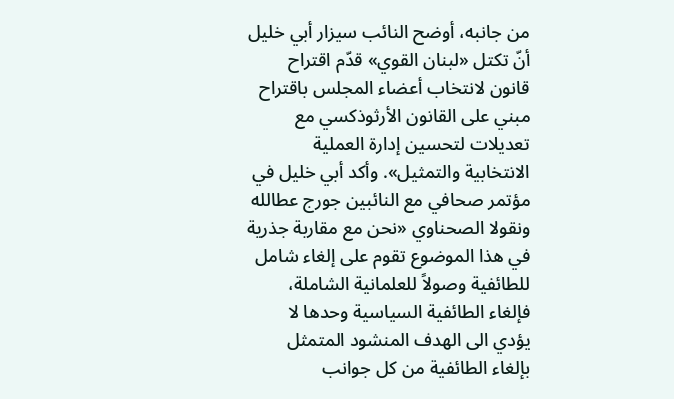من جانبه، أوضح النائب سيزار أبي خليل أنّ تكتل «لبنان القوي» قدّم اقتراح قانون لانتخاب أعضاء المجلس باقتراح مبني على القانون الأرثوذكسي مع تعديلات لتحسين إدارة العملية الانتخابية والتمثيل». وأكد أبي خليل في مؤتمر صحافي مع النائبين جورج عطالله ونقولا الصحناوي «نحن مع مقاربة جذرية في هذا الموضوع تقوم على إلغاء شامل للطائفية وصولاً للعلمانية الشاملة، فإلغاء الطائفية السياسية وحدها لا يؤدي الى الهدف المنشود المتمثل بإلغاء الطائفية من كل جوانب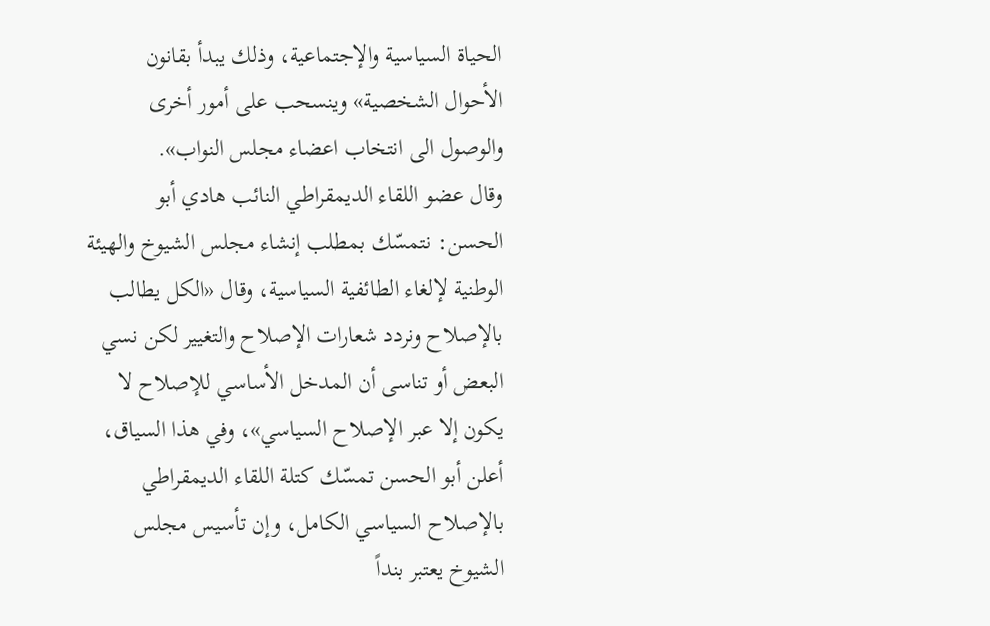الحياة السياسية والإجتماعية، وذلك يبدأ بقانون الأحوال الشخصية» وينسحب على أمور أخرى والوصول الى انتخاب اعضاء مجلس النواب».
وقال عضو اللقاء الديمقراطي النائب هادي أبو الحسن: نتمسّك بمطلب إنشاء مجلس الشيوخ والهيئة الوطنية لإلغاء الطائفية السياسية، وقال «الكل يطالب بالإصلاح ونردد شعارات الإصلاح والتغيير لكن نسي البعض أو تناسى أن المدخل الأساسي للإصلاح لا يكون إلا عبر الإصلاح السياسي»، وفي هذا السياق، أعلن أبو الحسن تمسّك كتلة اللقاء الديمقراطي بالإصلاح السياسي الكامل، وإن تأسيس مجلس الشيوخ يعتبر بنداً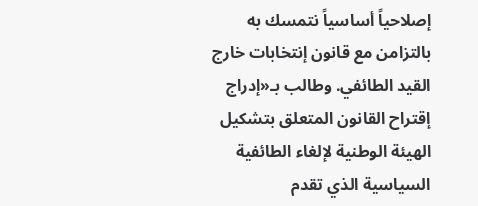إصلاحياً أساسياً نتمسك به بالتزامن مع قانون إنتخابات خارج القيد الطائفي. وطالب بـ«إدراج إقتراح القانون المتعلق بتشكيل الهيئة الوطنية لإلغاء الطائفية السياسية الذي تقدم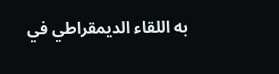به اللقاء الديمقراطي في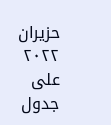حزيران ٢٠٢٢ على جدول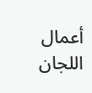أعمال اللجان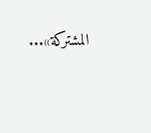المشتركة»...